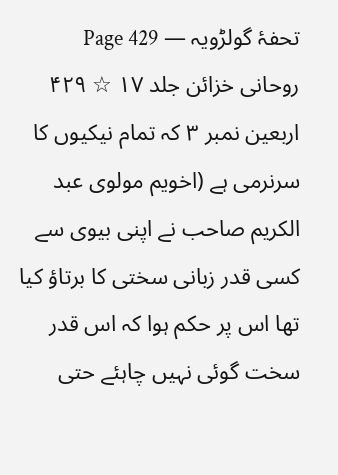تحفۂ گولڑویہ — Page 429
روحانی خزائن جلد ۱۷ ☆ ۴۲۹ اربعین نمبر ۳ کہ تمام نیکیوں کا سرنرمی ہے (اخویم مولوی عبد الکریم صاحب نے اپنی بیوی سے کسی قدر زبانی سختی کا برتاؤ کیا تھا اس پر حکم ہوا کہ اس قدر سخت گوئی نہیں چاہئے حتی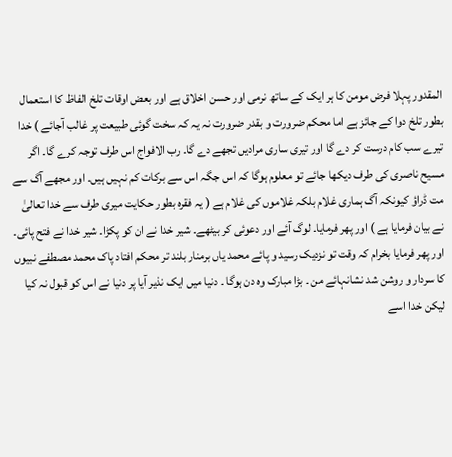المقدور پہلا فرض مومن کا ہر ایک کے ساتھ نرمی اور حسن اخلاق ہے اور بعض اوقات تلخ الفاظ کا استعمال بطور تلخ دوا کے جائز ہے اما محکم ضرورت و بقدر ضرورت نہ یہ کہ سخت گوئی طبیعت پر غالب آجائے ) خدا تیرے سب کام درست کر دے گا اور تیری ساری مرادیں تجھے دے گا۔ رب الافواج اس طرف توجہ کرے گا۔ اگر مسیح ناصری کی طرف دیکھا جائے تو معلوم ہوگا کہ اس جگہ اس سے برکات کم نہیں ہیں۔ اور مجھے آگ سے مت ڈراؤ کیونکہ آگ ہماری غلام بلکہ غلاموں کی غلام ہے ( یہ فقرہ بطور حکایت میری طرف سے خدا تعالیٰ نے بیان فرمایا ہے ) اور پھر فرمایا۔ لوگ آئے اور دعوئی کر بیٹھے۔ شیر خدا نے ان کو پکڑا۔ شیر خدا نے فتح پائی۔ اور پھر فرمایا بخرام کہ وقت تو نزدیک رسید و پائے محمد یاں برمنار بلند تر محکم افتاد پاک محمد مصطفے نبیوں کا سردار و روشن شد نشانہائے من ۔ بڑا مبارک وہ دن ہوگا ۔ دنیا میں ایک نذیر آیا پر دنیا نے اس کو قبول نہ کیا لیکن خدا اسے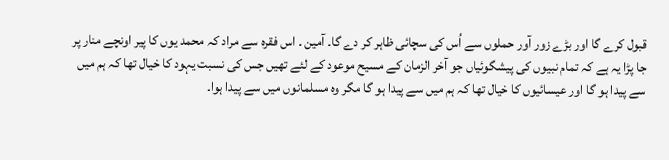قبول کرے گا اور بڑے زور آور حملوں سے اُس کی سچائی ظاہر کر دے گا۔ آمین ۔ اس فقرہ سے مراد کہ محمد یوں کا پیر اونچے منار پر جا پڑا یہ ہے کہ تمام نبیوں کی پیشگوئیاں جو آخر الزمان کے مسیح موعود کے لئے تھیں جس کی نسبت یہود کا خیال تھا کہ ہم میں سے پیدا ہو گا اور عیسائیوں کا خیال تھا کہ ہم میں سے پیدا ہو گا مگر وہ مسلمانوں میں سے پیدا ہوا۔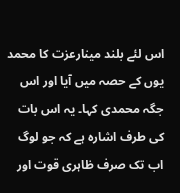اس لئے بلند مینارعزت کا محمد یوں کے حصہ میں آیا اور اس جگہ محمدی کہا۔ یہ اس بات کی طرف اشارہ ہے کہ جو لوگ اب تک صرف ظاہری قوت اور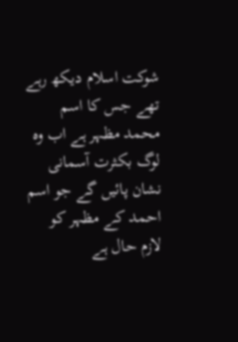شوکت اسلام دیکھ رہے تھے جس کا اسم محمد مظہر ہے اب وہ لوگ بکثرت آسمانی نشان پائیں گے جو اسم احمد کے مظہر کو لازم حال ہے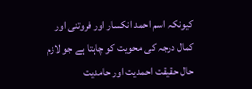کیونکہ اسم احمد انکسار اور فروتنی اور کمال درجہ کی محویت کو چاہتا ہے جو لازم حال حقیقت احمدیت اور حامدیت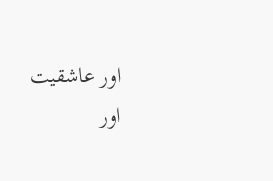اور عاشقیت اور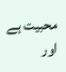محبیت ہے اور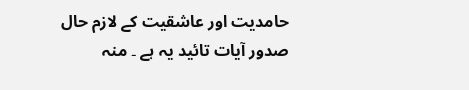حامدیت اور عاشقیت کے لازم حال صدور آیات تائید یہ ہے ۔ منہ